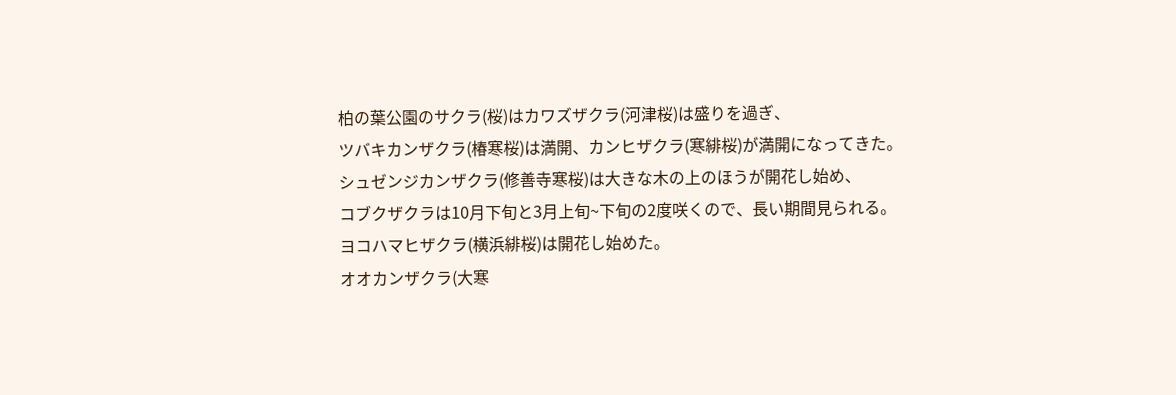柏の葉公園のサクラ(桜)はカワズザクラ(河津桜)は盛りを過ぎ、
ツバキカンザクラ(椿寒桜)は満開、カンヒザクラ(寒緋桜)が満開になってきた。
シュゼンジカンザクラ(修善寺寒桜)は大きな木の上のほうが開花し始め、
コブクザクラは10月下旬と3月上旬~下旬の2度咲くので、長い期間見られる。
ヨコハマヒザクラ(横浜緋桜)は開花し始めた。
オオカンザクラ(大寒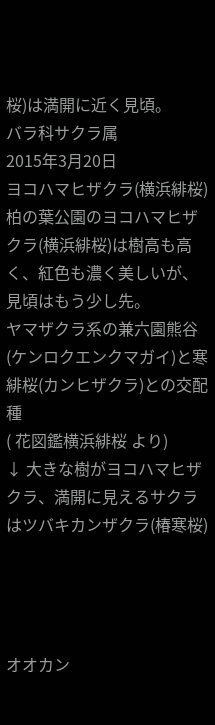桜)は満開に近く見頃。
バラ科サクラ属
2015年3月20日
ヨコハマヒザクラ(横浜緋桜)
柏の葉公園のヨコハマヒザクラ(横浜緋桜)は樹高も高く、紅色も濃く美しいが、見頃はもう少し先。
ヤマザクラ系の兼六園熊谷(ケンロクエンクマガイ)と寒緋桜(カンヒザクラ)との交配種
( 花図鑑横浜緋桜 より)
↓ 大きな樹がヨコハマヒザクラ、満開に見えるサクラはツバキカンザクラ(椿寒桜)




オオカン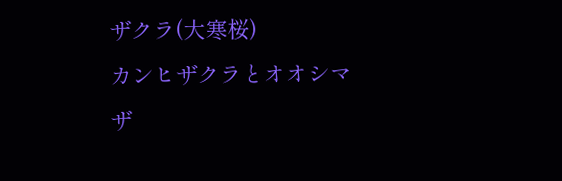ザクラ(大寒桜)
カンヒザクラとオオシマザ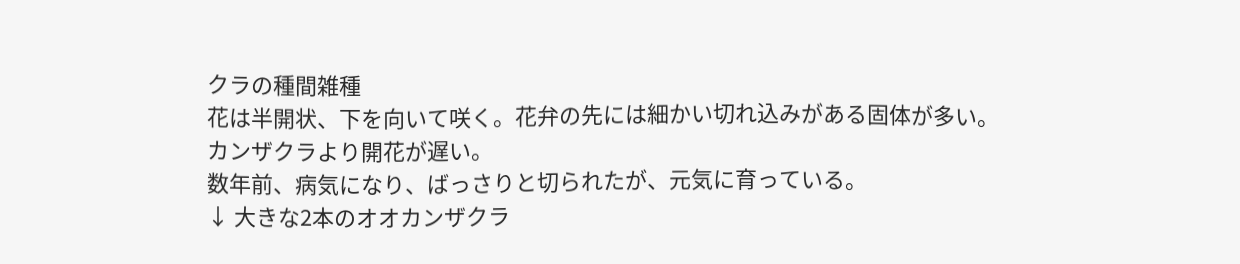クラの種間雑種
花は半開状、下を向いて咲く。花弁の先には細かい切れ込みがある固体が多い。
カンザクラより開花が遅い。
数年前、病気になり、ばっさりと切られたが、元気に育っている。
↓ 大きな2本のオオカンザクラ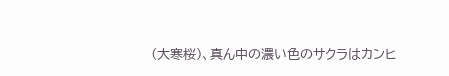(大寒桜)、真ん中の濃い色のサクラはカンヒ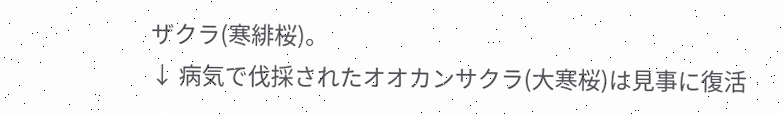ザクラ(寒緋桜)。
↓ 病気で伐採されたオオカンサクラ(大寒桜)は見事に復活